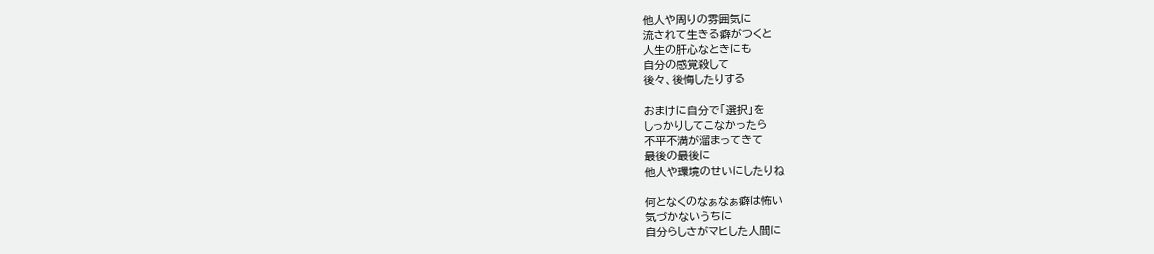他人や周りの雰囲気に
流されて生きる癖がつくと
人生の肝心なときにも
自分の感覚殺して
後々、後悔したりする

おまけに自分で「選択」を
しっかりしてこなかったら
不平不満が溜まってきて
最後の最後に
他人や環境のせいにしたりね

何となくのなぁなぁ癖は怖い
気づかないうちに
自分らしさがマヒした人間に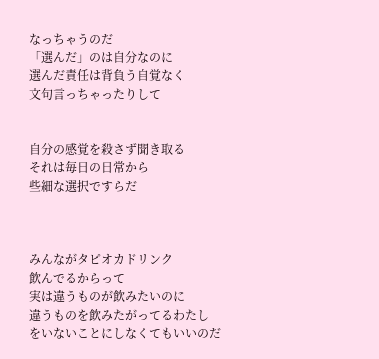なっちゃうのだ
「選んだ」のは自分なのに
選んだ責任は背負う自覚なく
文句言っちゃったりして


自分の感覚を殺さず聞き取る
それは毎日の日常から
些細な選択ですらだ



みんながタピオカドリンク
飲んでるからって
実は違うものが飲みたいのに
違うものを飲みたがってるわたし
をいないことにしなくてもいいのだ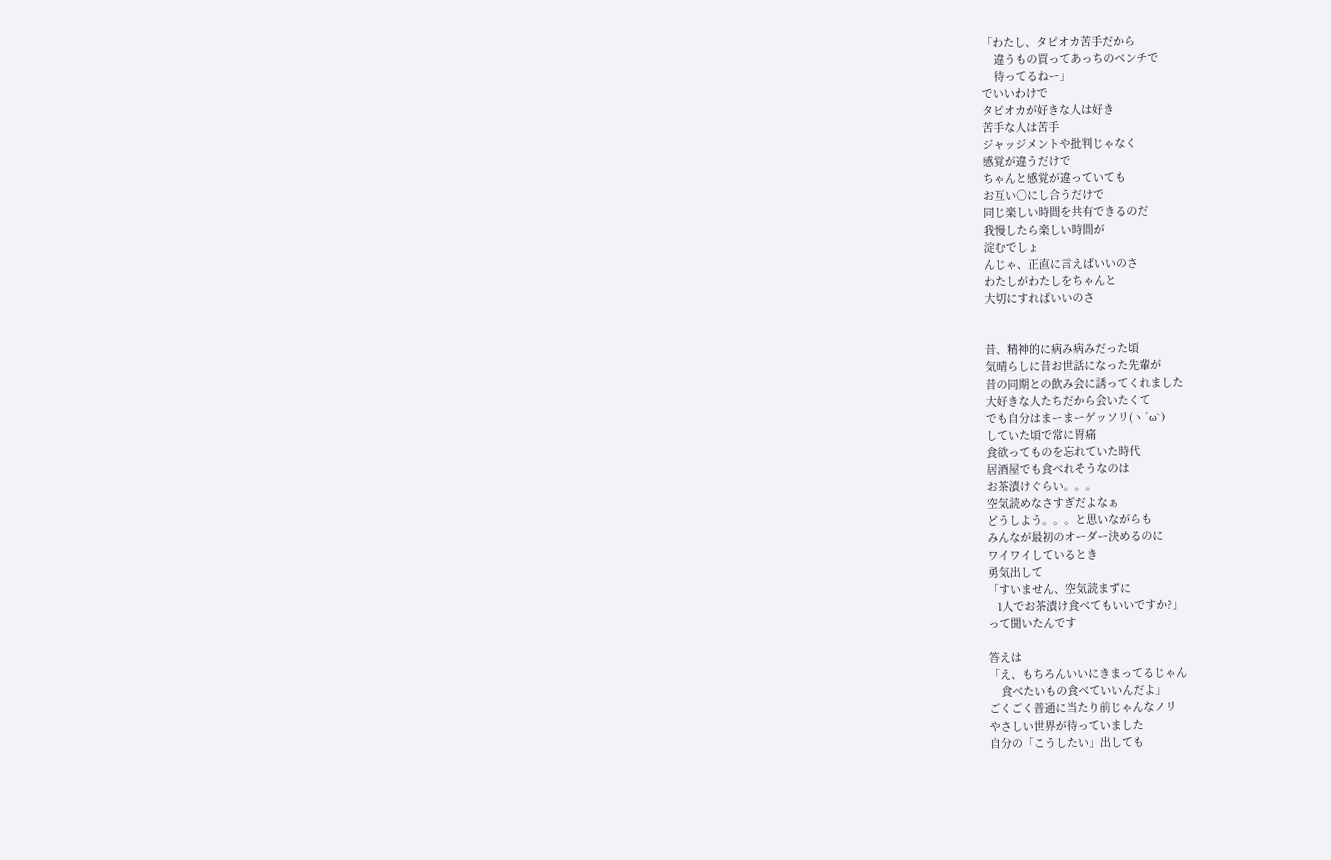「わたし、タピオカ苦手だから
    違うもの買ってあっちのベンチで
    待ってるねー」
でいいわけで
タピオカが好きな人は好き
苦手な人は苦手
ジャッジメントや批判じゃなく
感覚が違うだけで
ちゃんと感覚が違っていても
お互い○にし合うだけで
同じ楽しい時間を共有できるのだ
我慢したら楽しい時間が
淀むでしょ
んじゃ、正直に言えばいいのさ
わたしがわたしをちゃんと
大切にすればいいのさ


昔、精神的に病み病みだった頃
気晴らしに昔お世話になった先輩が
昔の同期との飲み会に誘ってくれました
大好きな人たちだから会いたくて
でも自分はまーまーゲッソリ(ヽ´ω`)
していた頃で常に胃痛
食欲ってものを忘れていた時代
居酒屋でも食べれそうなのは
お茶漬けぐらい。。。
空気読めなさすぎだよなぁ
どうしよう。。。と思いながらも
みんなが最初のオーダー決めるのに
ワイワイしているとき
勇気出して
「すいません、空気読まずに
   1人でお茶漬け食べてもいいですか?」
って聞いたんです

答えは
「え、もちろんいいにきまってるじゃん
    食べたいもの食べていいんだよ」
ごくごく普通に当たり前じゃんなノリ
やさしい世界が待っていました
自分の「こうしたい」出しても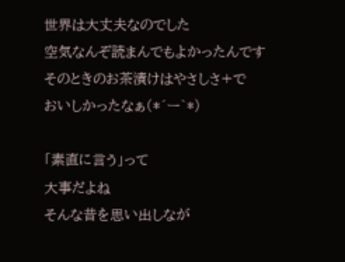世界は大丈夫なのでした
空気なんぞ読まんでもよかったんです
そのときのお茶漬けはやさしさ+で
おいしかったなぁ(*´ー`*)

「素直に言う」って
大事だよね
そんな昔を思い出しなが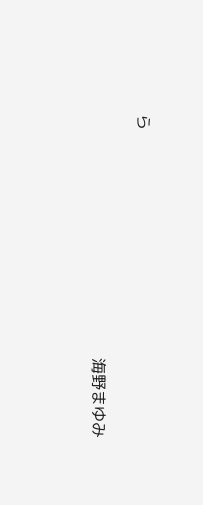ら

                                                             海野まゆみ